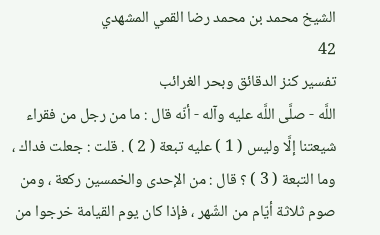الشيخ محمد بن محمد رضا القمي المشهدي
42
تفسير كنز الدقائق وبحر الغرائب
اللَّه - صلَّى اللَّه عليه وآله - أنّه قال : ما من رجل من فقراء شيعتنا إلَّا وليس ( 1 ) عليه تبعة ( 2 ) . قلت : جعلت فداك ، وما التبعة ( 3 ) ؟ قال : من الإحدى والخمسين ركعة ، ومن صوم ثلاثة أيّام من الشّهر ، فإذا كان يوم القيامة خرجوا من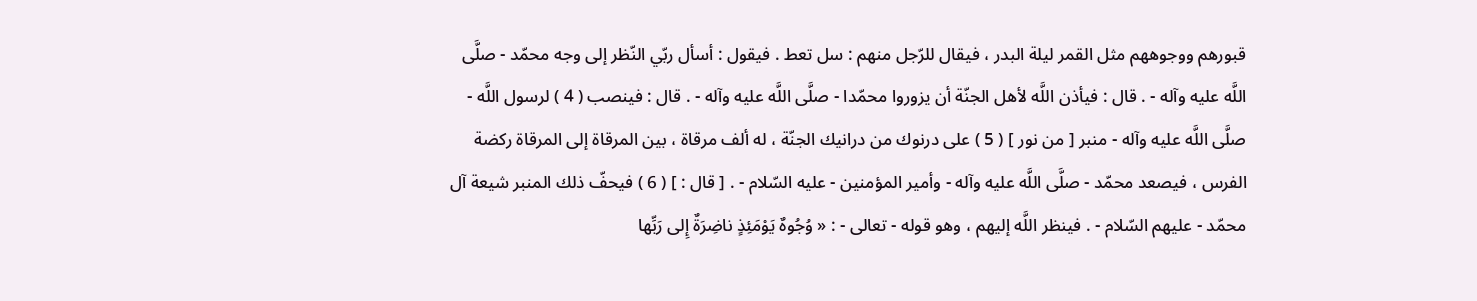قبورهم ووجوههم مثل القمر ليلة البدر ، فيقال للرّجل منهم : سل تعط . فيقول : أسأل ربّي النّظر إلى وجه محمّد - صلَّى اللَّه عليه وآله - . قال : فيأذن اللَّه لأهل الجنّة أن يزوروا محمّدا - صلَّى اللَّه عليه وآله - . قال : فينصب ( 4 ) لرسول اللَّه - صلَّى اللَّه عليه وآله - منبر [ من نور ] ( 5 ) على درنوك من درانيك الجنّة ، له ألف مرقاة ، بين المرقاة إلى المرقاة ركضة الفرس ، فيصعد محمّد - صلَّى اللَّه عليه وآله - وأمير المؤمنين - عليه السّلام - . [ قال : ] ( 6 ) فيحفّ ذلك المنبر شيعة آل محمّد - عليهم السّلام - . فينظر اللَّه إليهم ، وهو قوله - تعالى - : « وُجُوهٌ يَوْمَئِذٍ ناضِرَةٌ إِلى رَبِّها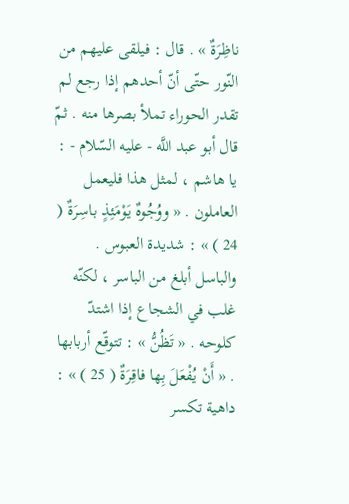ناظِرَةٌ » . قال : فيلقى عليهم من النّور حتّى أنّ أحدهم إذا رجع لم تقدر الحوراء تملأ بصرها منه . ثمّ قال أبو عبد اللَّه - عليه السّلام - : يا هاشم ، لمثل هذا فليعمل العاملون . « ووُجُوهٌ يَوْمَئِذٍ باسِرَةٌ ( 24 ) » : شديدة العبوس . والباسل أبلغ من الباسر ، لكنّه غلب في الشجاع إذا اشتدّ كلوحه . « تَظُنُّ » : تتوقّع أربابها . « أَنْ يُفْعَلَ بِها فاقِرَةٌ ( 25 ) » : داهية تكسر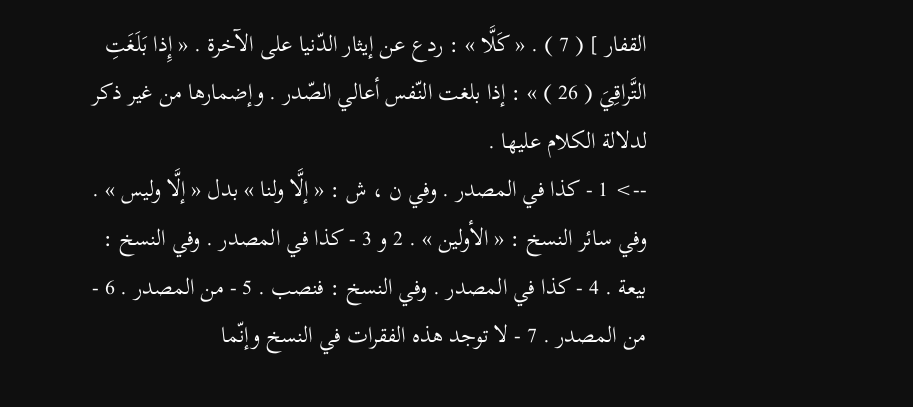القفار ] ( 7 ) . « كَلَّا » : ردع عن إيثار الدّنيا على الآخرة . « إِذا بَلَغَتِ التَّراقِيَ ( 26 ) » : إذا بلغت النّفس أعالي الصّدر . وإضمارها من غير ذكر لدلالة الكلام عليها .
--> 1 - كذا في المصدر . وفي ن ، ش : « إلَّا ولنا » بدل « إلَّا وليس » . وفي سائر النسخ : « الأولين » . 2 و 3 - كذا في المصدر . وفي النسخ : بيعة . 4 - كذا في المصدر . وفي النسخ : فنصب . 5 - من المصدر . 6 - من المصدر . 7 - لا توجد هذه الفقرات في النسخ وإنّما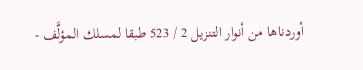أوردناها من أنوار التنزيل 2 / 523 طبقا لمسلك المؤلَّف -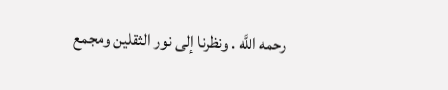رحمه اللَّه . ونظرنا إلى نور الثقلين ومجمع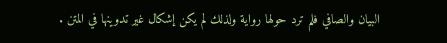البيان والصافي فلم ترد حولها رواية ولذلك لم يكن إشكال غير تدوينها في المتن .